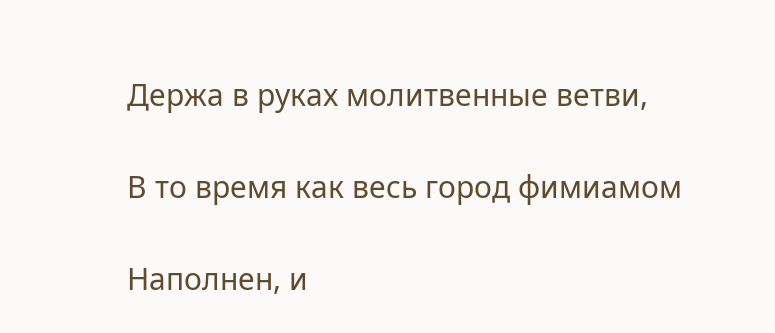Держа в руках молитвенные ветви,

В то время как весь город фимиамом

Наполнен, и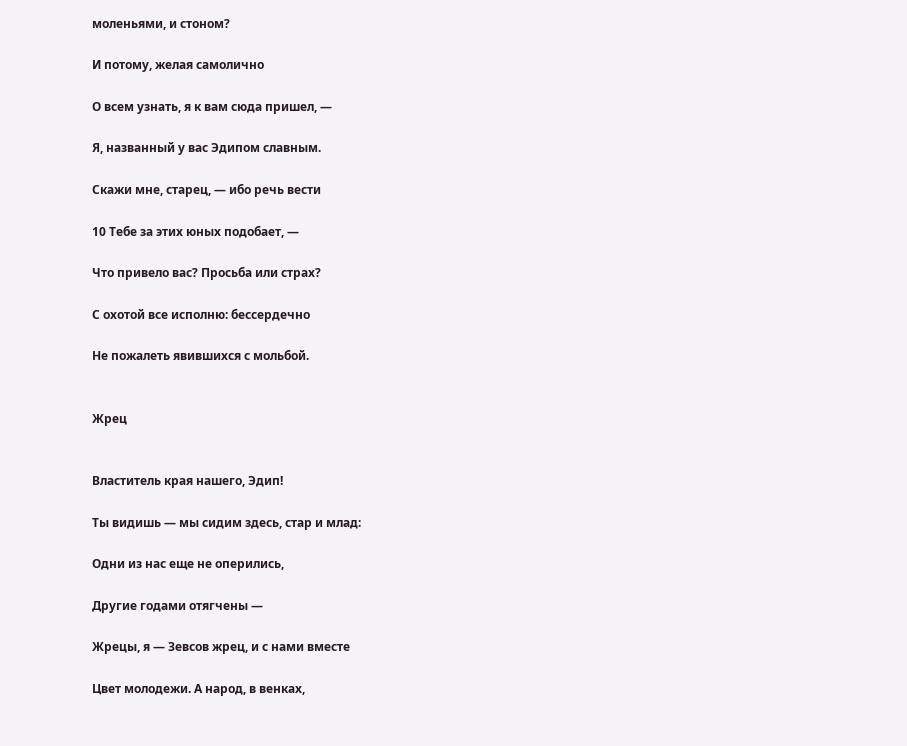моленьями, и стоном?

И потому, желая самолично

О всем узнать, я к вам сюда пришел, —

Я, названный у вас Эдипом славным.

Скажи мне, старец, — ибо речь вести

10 Тебе за этих юных подобает, —

Что привело вас? Просьба или страх?

С охотой все исполню: бессердечно

Не пожалеть явившихся с мольбой.


Жрец


Властитель края нашего, Эдип!

Ты видишь — мы сидим здесь, стар и млад:

Одни из нас еще не оперились,

Другие годами отягчены —

Жрецы, я — Зевсов жрец, и с нами вместе

Цвет молодежи. А народ, в венках,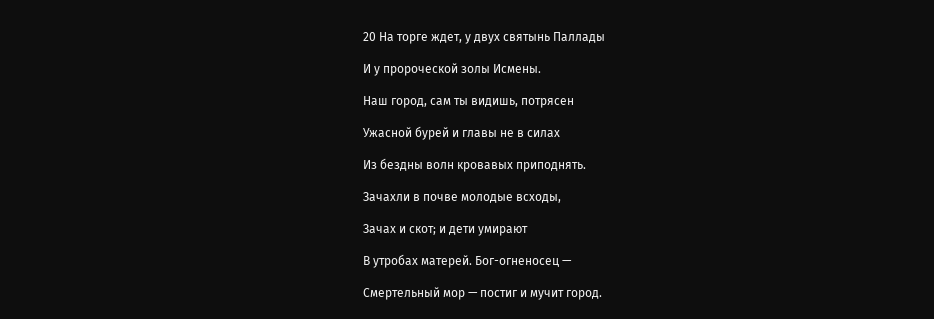20 На торге ждет, у двух святынь Паллады

И у пророческой золы Исмены.

Наш город, сам ты видишь, потрясен

Ужасной бурей и главы не в силах

Из бездны волн кровавых приподнять.

Зачахли в почве молодые всходы,

Зачах и скот; и дети умирают

В утробах матерей. Бог-огненосец —

Смертельный мор — постиг и мучит город.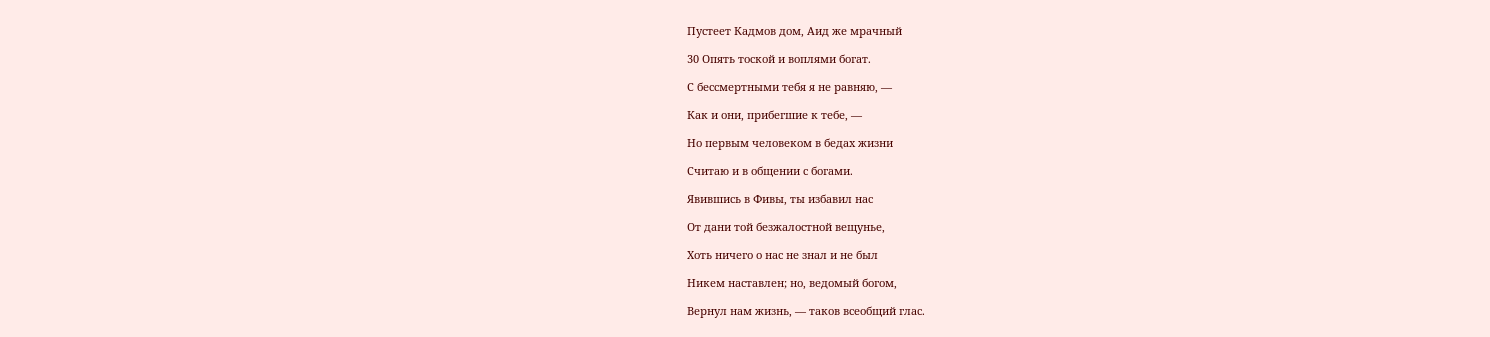Пустеет Кадмов дом, Аид же мрачный

30 Опять тоской и воплями богат.

С бессмертными тебя я не равняю, —

Как и они, прибегшие к тебе, —

Но первым человеком в бедах жизни

Считаю и в общении с богами.

Явившись в Фивы, ты избавил нас

От дани той безжалостной вещунье,

Хоть ничего о нас не знал и не был

Никем наставлен; но, ведомый богом,

Вернул нам жизнь, — таков всеобщий глас.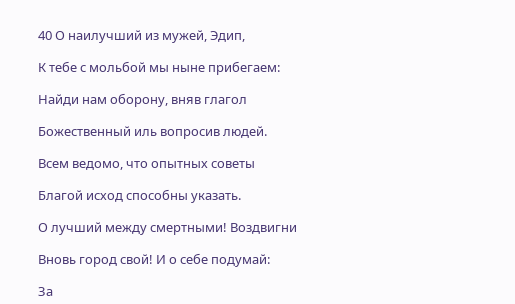40 О наилучший из мужей, Эдип,

К тебе с мольбой мы ныне прибегаем:

Найди нам оборону, вняв глагол

Божественный иль вопросив людей.

Всем ведомо, что опытных советы

Благой исход способны указать.

О лучший между смертными! Воздвигни

Вновь город свой! И о себе подумай:

За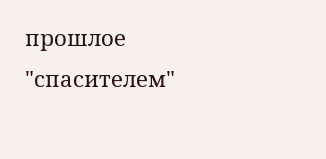прошлое "спасителем"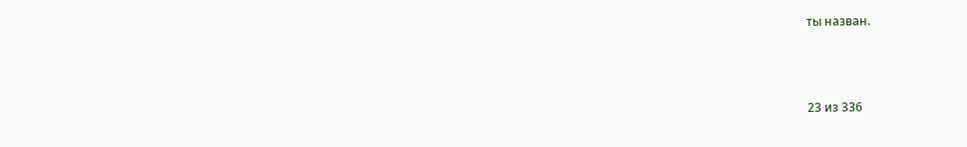ты назван.



23 из 336